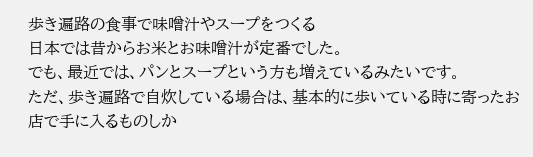歩き遍路の食事で味噌汁やスープをつくる
日本では昔からお米とお味噌汁が定番でした。
でも、最近では、パンとスープという方も増えているみたいです。
ただ、歩き遍路で自炊している場合は、基本的に歩いている時に寄ったお店で手に入るものしか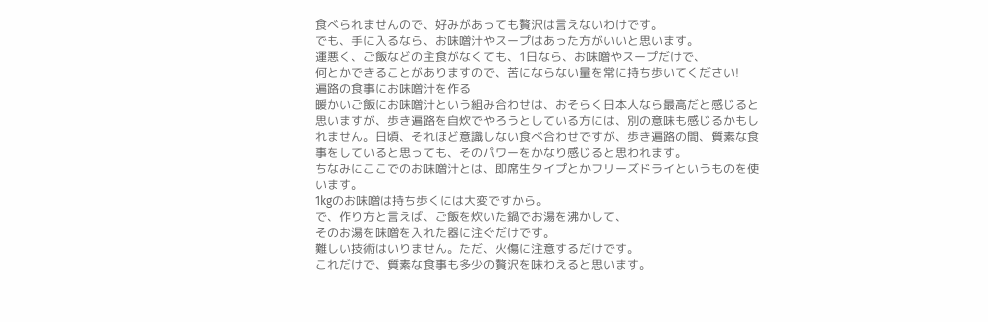食べられませんので、好みがあっても贅沢は言えないわけです。
でも、手に入るなら、お味噌汁やスープはあった方がいいと思います。
運悪く、ご飯などの主食がなくても、1日なら、お味噌やスープだけで、
何とかできることがありますので、苦にならない量を常に持ち歩いてください!
遍路の食事にお味噌汁を作る
暖かいご飯にお味噌汁という組み合わせは、おそらく日本人なら最高だと感じると思いますが、歩き遍路を自炊でやろうとしている方には、別の意味も感じるかもしれません。日頃、それほど意識しない食べ合わせですが、歩き遍路の間、質素な食事をしていると思っても、そのパワーをかなり感じると思われます。
ちなみにここでのお味噌汁とは、即席生タイプとかフリーズドライというものを使います。
1kgのお味噌は持ち歩くには大変ですから。
で、作り方と言えば、ご飯を炊いた鍋でお湯を沸かして、
そのお湯を味噌を入れた器に注ぐだけです。
難しい技術はいりません。ただ、火傷に注意するだけです。
これだけで、質素な食事も多少の贅沢を味わえると思います。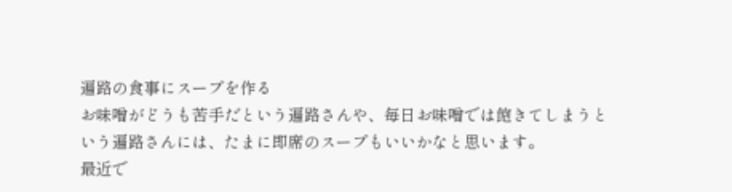遍路の食事にスープを作る
お味噌がどうも苦手だという遍路さんや、毎日お味噌では飽きてしまうという遍路さんには、たまに即席のスープもいいかなと思います。
最近で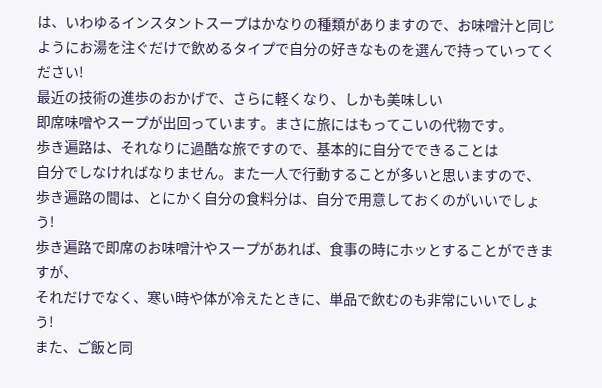は、いわゆるインスタントスープはかなりの種類がありますので、お味噌汁と同じようにお湯を注ぐだけで飲めるタイプで自分の好きなものを選んで持っていってください!
最近の技術の進歩のおかげで、さらに軽くなり、しかも美味しい
即席味噌やスープが出回っています。まさに旅にはもってこいの代物です。
歩き遍路は、それなりに過酷な旅ですので、基本的に自分でできることは
自分でしなければなりません。また一人で行動することが多いと思いますので、
歩き遍路の間は、とにかく自分の食料分は、自分で用意しておくのがいいでしょう!
歩き遍路で即席のお味噌汁やスープがあれば、食事の時にホッとすることができますが、
それだけでなく、寒い時や体が冷えたときに、単品で飲むのも非常にいいでしょう!
また、ご飯と同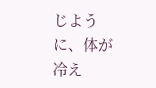じように、体が冷え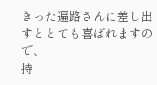きった遍路さんに差し出すととても喜ばれますので、
持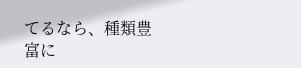てるなら、種類豊富に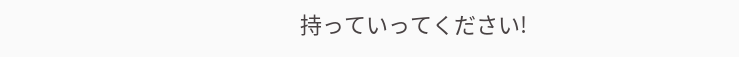持っていってください!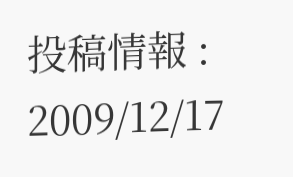投稿情報 : 2009/12/17